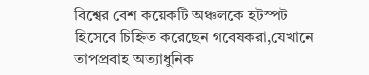বিশ্বের বেশ কয়েকটি অঞ্চলকে হটস্পট হিসেবে চিহ্নিত করেছেন গবেষকরা,যেখানে তাপপ্রবাহ অত্যাধুনিক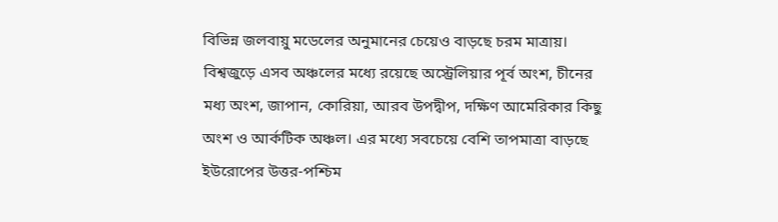বিভিন্ন জলবায়ু মডেলের অনুমানের চেয়েও বাড়ছে চরম মাত্রায়।
বিশ্বজুড়ে এসব অঞ্চলের মধ্যে রয়েছে অস্ট্রেলিয়ার পূর্ব অংশ, চীনের মধ্য অংশ, জাপান, কোরিয়া, আরব উপদ্বীপ, দক্ষিণ আমেরিকার কিছু অংশ ও আর্কটিক অঞ্চল। এর মধ্যে সবচেয়ে বেশি তাপমাত্রা বাড়ছে ইউরোপের উত্তর-পশ্চিম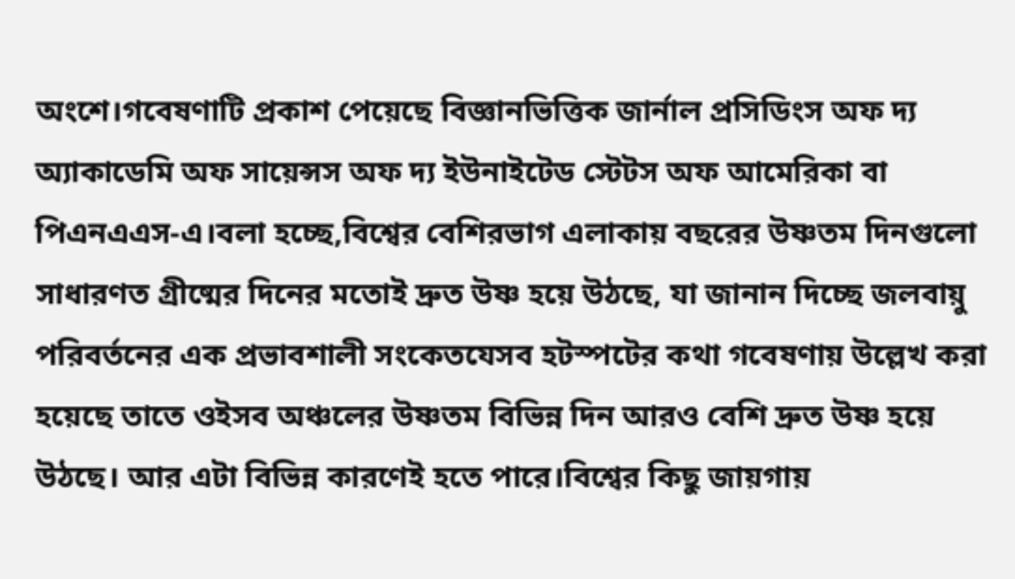অংশে।গবেষণাটি প্রকাশ পেয়েছে বিজ্ঞানভিত্তিক জার্নাল প্রসিডিংস অফ দ্য অ্যাকাডেমি অফ সায়েন্সস অফ দ্য ইউনাইটেড স্টেটস অফ আমেরিকা বা পিএনএএস-এ।বলা হচ্ছে,বিশ্বের বেশিরভাগ এলাকায় বছরের উষ্ণতম দিনগুলো সাধারণত গ্রীষ্মের দিনের মতোই দ্রুত উষ্ণ হয়ে উঠছে, যা জানান দিচ্ছে জলবায়ু পরিবর্তনের এক প্রভাবশালী সংকেতযেসব হটস্পটের কথা গবেষণায় উল্লেখ করা হয়েছে তাতে ওইসব অঞ্চলের উষ্ণতম বিভিন্ন দিন আরও বেশি দ্রুত উষ্ণ হয়ে উঠছে। আর এটা বিভিন্ন কারণেই হতে পারে।বিশ্বের কিছু জায়গায়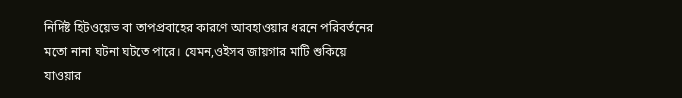নির্দিষ্ট হিটওয়েভ বা তাপপ্রবাহের কারণে আবহাওয়ার ধরনে পরিবর্তনের মতো নানা ঘটনা ঘটতে পারে। যেমন,ওইসব জায়গার মাটি শুকিয়ে যাওয়ার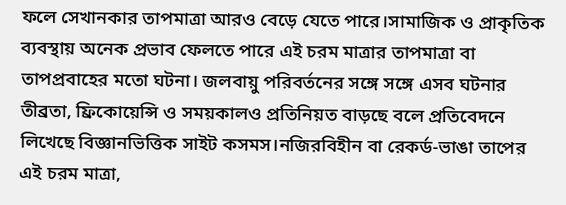ফলে সেখানকার তাপমাত্রা আরও বেড়ে যেতে পারে।সামাজিক ও প্রাকৃতিক ব্যবস্থায় অনেক প্রভাব ফেলতে পারে এই চরম মাত্রার তাপমাত্রা বা তাপপ্রবাহের মতো ঘটনা। জলবায়ু পরিবর্তনের সঙ্গে সঙ্গে এসব ঘটনার তীব্রতা, ফ্রিকোয়েন্সি ও সময়কালও প্রতিনিয়ত বাড়ছে বলে প্রতিবেদনে লিখেছে বিজ্ঞানভিত্তিক সাইট কসমস।নজিরবিহীন বা রেকর্ড-ভাঙা তাপের এই চরম মাত্রা,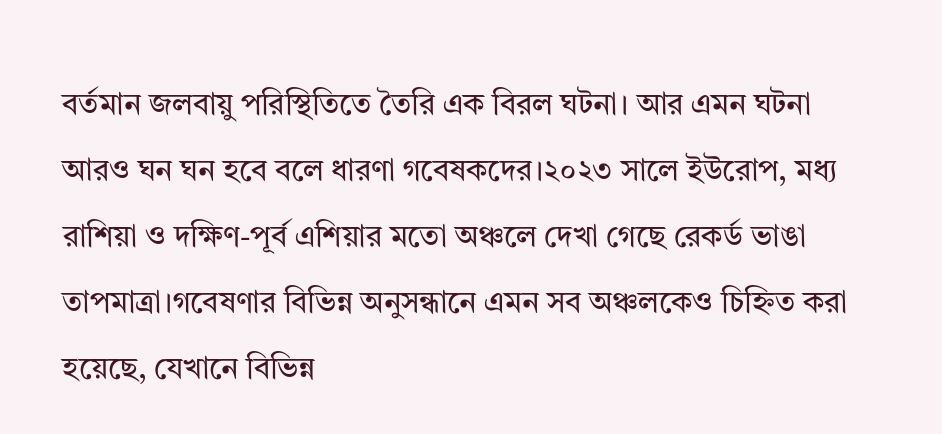বর্তমান জলবায়ু পরিস্থিতিতে তৈরি এক বিরল ঘটনা। আর এমন ঘটনা আরও ঘন ঘন হবে বলে ধারণা গবেষকদের।২০২৩ সালে ইউরোপ, মধ্য রাশিয়া ও দক্ষিণ-পূর্ব এশিয়ার মতো অঞ্চলে দেখা গেছে রেকর্ড ভাঙা তাপমাত্রা।গবেষণার বিভিন্ন অনুসন্ধানে এমন সব অঞ্চলকেও চিহ্নিত করা হয়েছে, যেখানে বিভিন্ন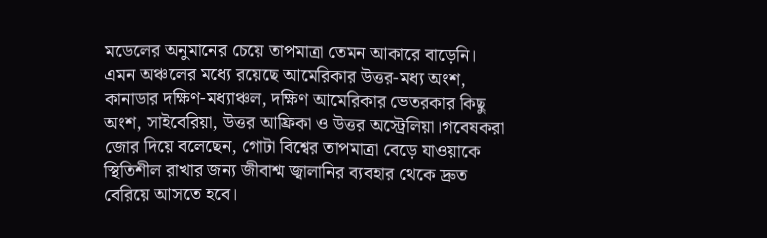মডেলের অনুমানের চেয়ে তাপমাত্রা তেমন আকারে বাড়েনি।
এমন অঞ্চলের মধ্যে রয়েছে আমেরিকার উত্তর-মধ্য অংশ, কানাডার দক্ষিণ-মধ্যাঞ্চল, দক্ষিণ আমেরিকার ভেতরকার কিছু অংশ, সাইবেরিয়া, উত্তর আফ্রিকা ও উত্তর অস্ট্রেলিয়া।গবেষকরা জোর দিয়ে বলেছেন, গোটা বিশ্বের তাপমাত্রা বেড়ে যাওয়াকে স্থিতিশীল রাখার জন্য জীবাশ্ম জ্বালানির ব্যবহার থেকে দ্রুত বেরিয়ে আসতে হবে।